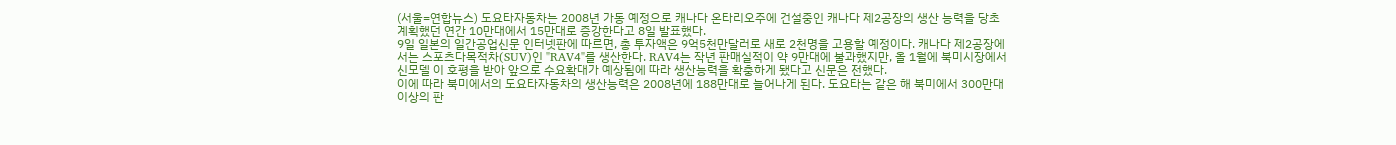(서울=연합뉴스) 도요타자동차는 2008년 가동 예정으로 캐나다 온타리오주에 건설중인 캐나다 제2공장의 생산 능력을 당초 계획했던 연간 10만대에서 15만대로 증강한다고 8일 발표했다.
9일 일본의 일간공업신문 인터넷판에 따르면, 총 투자액은 9억5천만달러로 새로 2천명을 고용할 예정이다. 캐나다 제2공장에서는 스포츠다목적차(SUV)인 "RAV4"를 생산한다. RAV4는 작년 판매실적이 약 9만대에 불과했지만, 올 1월에 북미시장에서 신모델 이 호평을 받아 앞으로 수요확대가 예상됨에 따라 생산능력을 확충하게 됐다고 신문은 전했다.
이에 따라 북미에서의 도요타자동차의 생산능력은 2008년에 188만대로 늘어나게 된다. 도요타는 같은 해 북미에서 300만대 이상의 판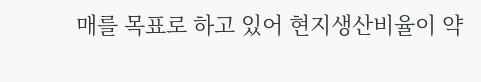매를 목표로 하고 있어 현지생산비율이 약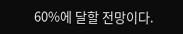60%에 달할 전망이다.